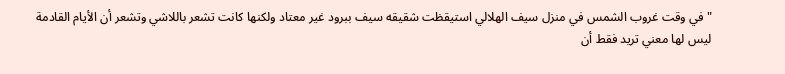" في وقت غروب الشمس في منزل سيف الهلالي استيقظت شقيقه سيف ببرود غير معتاد ولكنها كانت تشعر باللاشي وتشعر أن الأيام القادمة ليس لها معني تريد فقط أن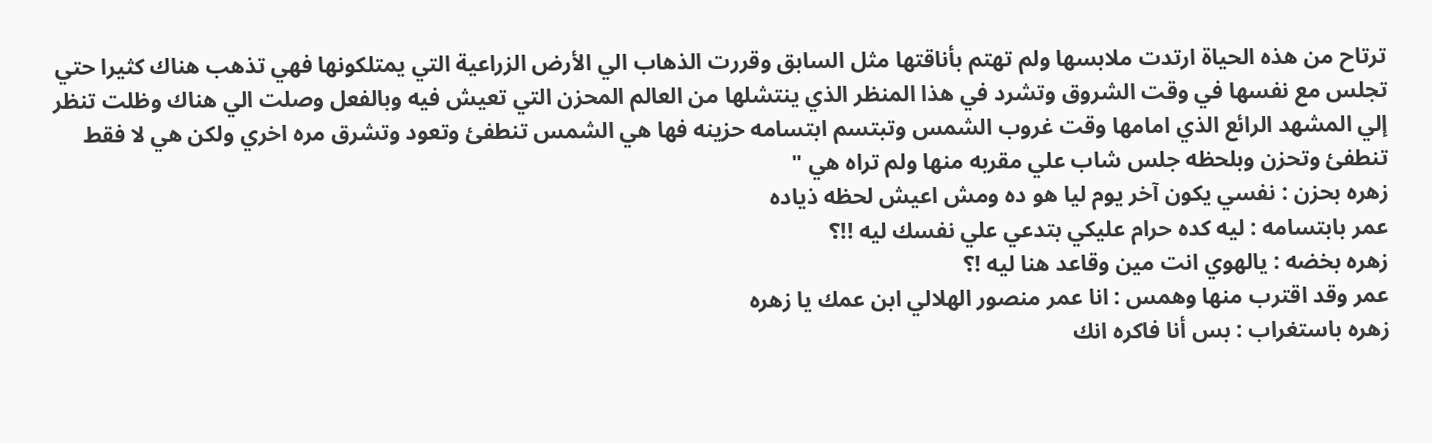ترتاح من هذه الحياة ارتدت ملابسها ولم تهتم بأناقتها مثل السابق وقررت الذهاب الي الأرض الزراعية التي يمتلكونها فهي تذهب هناك كثيرا حتي تجلس مع نفسها في وقت الشروق وتشرد في هذا المنظر الذي ينتشلها من العالم المحزن التي تعيش فيه وبالفعل وصلت الي هناك وظلت تنظر إلي المشهد الرائع الذي امامها وقت غروب الشمس وتبتسم ابتسامه حزينه فها هي الشمس تنطفئ وتعود وتشرق مره اخري ولكن هي لا فقط تنطفئ وتحزن وبلحظه جلس شاب علي مقربه منها ولم تراه هي "
زهره بحزن : نفسي يكون آخر يوم ليا هو ده ومش اعيش لحظه ذياده
عمر بابتسامه : ليه كده حرام عليكي بتدعي علي نفسك ليه !!؟
زهره بخضه : يالهوي انت مين وقاعد هنا ليه !؟
عمر وقد اقترب منها وهمس : انا عمر منصور الهلالي ابن عمك يا زهره
زهره باستغراب : بس أنا فاكره انك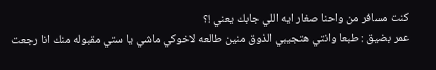كنت مسافر من واحنا صغار ايه اللي جابك يعني !؟
عمر بضيق : طبعا وانتي هتجيبي الذوق منين طالعه لاخوكي ماشي يا ستي مقبوله منك انا رجعت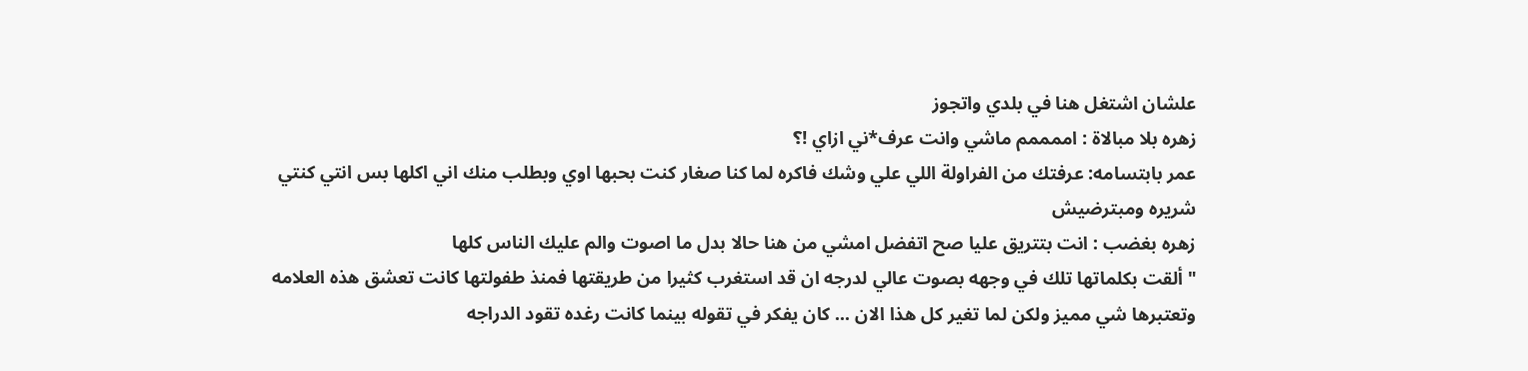علشان اشتغل هنا في بلدي واتجوز
زهره بلا مبالاة : اممممم ماشي وانت عرف*ني ازاي !؟
عمر بابتسامه: عرفتك من الفراولة اللي علي وشك فاكره لما كنا صغار كنت بحبها اوي وبطلب منك اني اكلها بس انتي كنتي شريره ومبترضيش
زهره بغضب : انت بتتريق عليا صح اتفضل امشي من هنا حالا بدل ما اصوت والم عليك الناس كلها
" ألقت بكلماتها تلك في وجهه بصوت عالي لدرجه ان قد استغرب كثيرا من طريقتها فمنذ طفولتها كانت تعشق هذه العلامه وتعتبرها شي مميز ولكن لما تغير كل هذا الان ... كان يفكر في تقوله بينما كانت رغده تقود الدراجه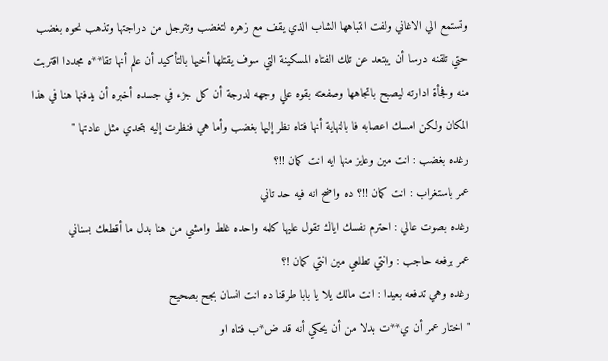وتستمع الي الاغاني ولفت انتباهها الشاب الذي يقف مع زهره لتغضب وتترجل من دراجتها وتذهب نحوه بغضب حتي تلقنه درسا أن يبتعد عن تلك الفتاه المسكينة التي سوف يقتلها أخيها بالتأكيد أن علم أنها تقا**ه مجددا اقتربت منه وفجأة ادارته ليصبح باتجاهها وصفعته بقوه علي وجهه لدرجة أن كل جزء في جسده أخبره أن يدفنها هنا في هذا المكان ولكن امسك اعصابه فا بالنهاية أنها فتاه نظر إليها بغضب وأما هي فنظرت إليه بتحدي مثل عادتها "
رغده بغضب : انت مين وعايز منها ايه انت كمان !!؟
عمر باستغراب : انت كمان !!؟ ده واضح انه فيه حد تاني
رغده بصوت عالي : احترم نفسك اياك تقول عليها كلمه واحده غلط وامشي من هنا بدل ما أقطعك بسناني
عمر برفعه حاجب : وانتي تطلعي مين انتي كمان !؟
رغده وهي تدفعه بعيدا : انت مالك يلا يا بابا طرقنا ده انت انسان بجح بصحيح
" اختار عمر أن ي**ت بدلا من أن يحكي أنه قد ض*ب فتاه او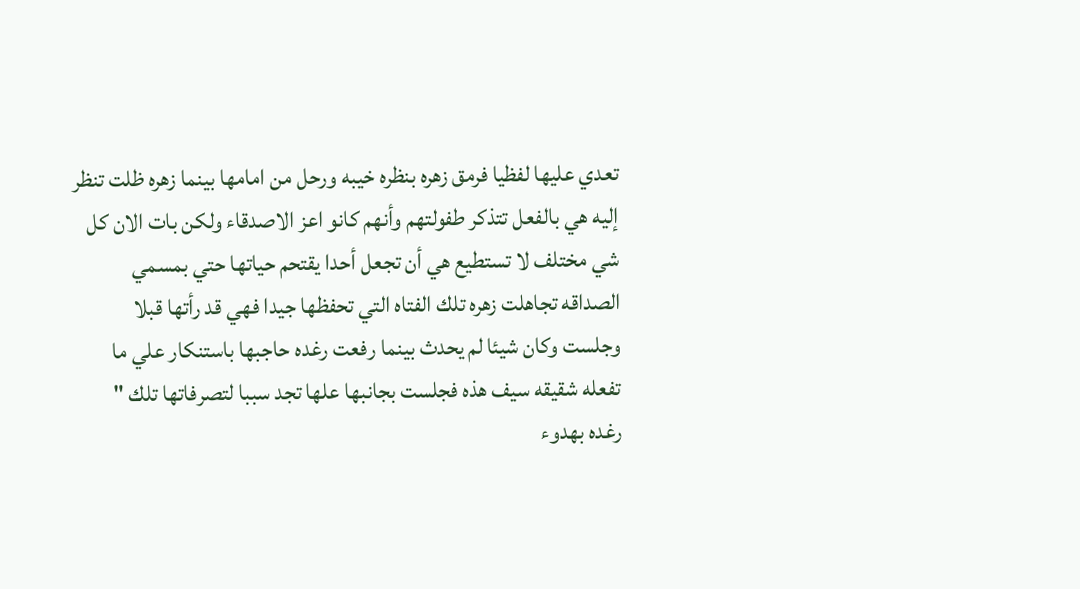تعدي عليها لفظيا فرمق زهره بنظره خيبه ورحل من امامها بينما زهره ظلت تنظر إليه هي بالفعل تتذكر طفولتهم وأنهم كانو اعز الاصدقاء ولكن بات الان كل شي مختلف لا تستطيع هي أن تجعل أحدا يقتحم حياتها حتي بمسمي الصداقه تجاهلت زهره تلك الفتاه التي تحفظها جيدا فهي قد رأتها قبلا وجلست وكان شيئا لم يحدث بينما رفعت رغده حاجبها باستنكار علي ما تفعله شقيقه سيف هذه فجلست بجانبها علها تجد سببا لتصرفاتها تلك "
رغده بهدوء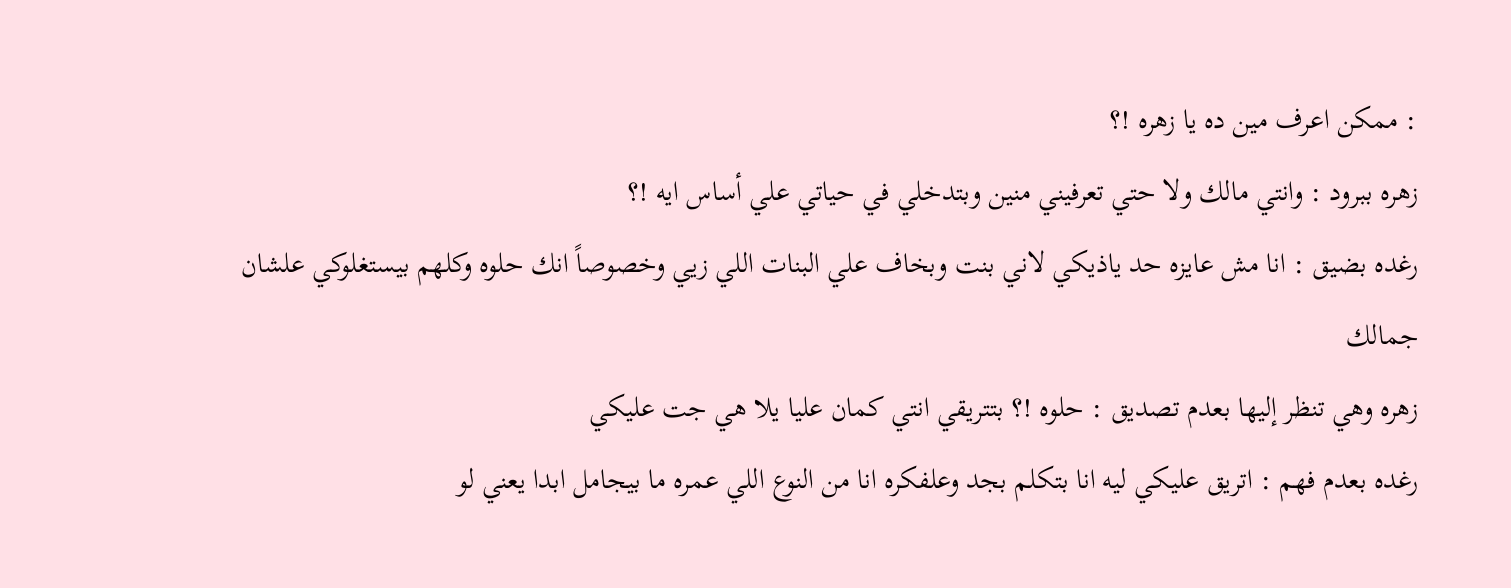: ممكن اعرف مين ده يا زهره !؟
زهره ببرود : وانتي مالك ولا حتي تعرفيني منين وبتدخلي في حياتي علي أساس ايه !؟
رغده بضيق : انا مش عايزه حد ياذيكي لاني بنت وبخاف علي البنات اللي زيي وخصوصاً انك حلوه وكلهم بيستغلوكي علشان جمالك
زهره وهي تنظر إليها بعدم تصديق : حلوه !؟ بتتريقي انتي كمان عليا يلا هي جت عليكي
رغده بعدم فهم : اتريق عليكي ليه انا بتكلم بجد وعلفكره انا من النوع اللي عمره ما بيجامل ابدا يعني لو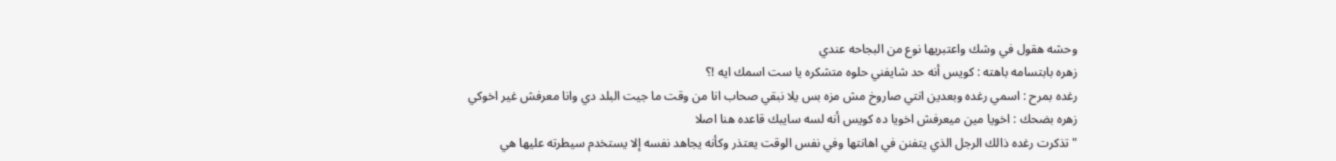وحشه هقول في وشك واعتبريها نوع من البجاحه عندي
زهره بابتسامه باهته : كويس أنه حد شايفني حلوه متشكره يا ست اسمك ايه !؟
رغده بمرح : اسمي رغده وبعدين انتي صاروخ مش مزه بس يلا نبقي صحاب انا من وقت ما جيت البلد دي وانا معرفش غير اخوكي
زهره بضحك : اخويا مين ميعرفش اخويا ده كويس أنه لسه سايبك قاعده هنا اصلا
" تذكرت رغده ذالك الرجل الذي يتفنن في اهانتها وفي نفس الوقت يعتذر وكأنه يجاهد نفسه إلا يستخدم سيطرته عليها هي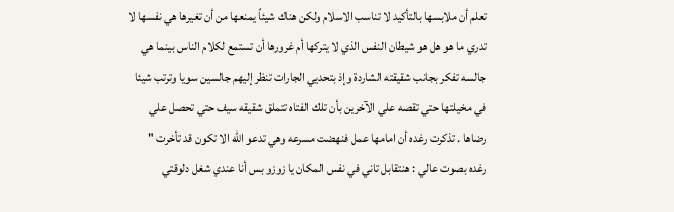تعلم أن ملابسها بالتأكيد لا تناسب الاسلام ولكن هناك شيئاً يمنعها من أن تغيرها هي نفسها لا تدري ما هو هل هو شيطان النفس الذي لا يتركها أم غرورها أن تستمع لكلام الناس بينما هي جالسه تفكر بجانب شقيقته الشاردة وإذ بتحديي الجارات تنظر إليهم جالسين سويا وترتب شيئا في مخيلتها حتي تقصه علي الآخرين بأن تلك الفتاه تتملق شقيقه سيف حتي تحصل علي رضاها . تذكرت رغده أن امامها عمل فنهضت مسرعه وهي تدعو الله الا تكون قد تأخرت "
رغده بصوت عالي : هنتقابل تاني في نفس المكان يا زوزو بس أنا عندي شغل دلوقتي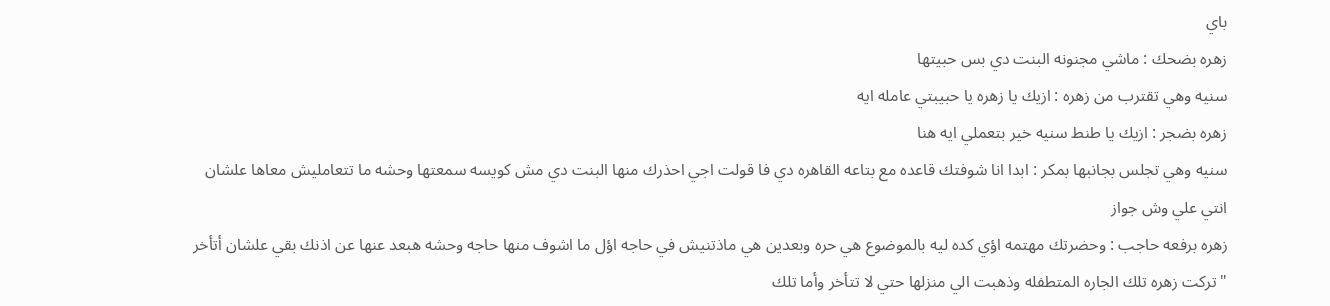باي
زهره بضحك : ماشي مجنونه البنت دي بس حبيتها
سنيه وهي تقترب من زهره : ازيك يا زهره يا حبيبتي عامله ايه
زهره بضجر : ازيك يا طنط سنيه خير بتعملي ايه هنا
سنيه وهي تجلس بجانبها بمكر : ابدا انا شوفتك قاعده مع بتاعه القاهره دي فا قولت اجي احذرك منها البنت دي مش كويسه سمعتها وحشه ما تتعامليش معاها علشان انتي علي وش جواز
زهره برفعه حاجب : وحضرتك مهتمه اؤي كده ليه بالموضوع هي حره وبعدين هي ماذتنيش في حاجه اؤل ما اشوف منها حاجه وحشه هبعد عنها عن اذنك بقي علشان أتأخر
" تركت زهره تلك الجاره المتطفله وذهبت الي منزلها حتي لا تتأخر وأما تلك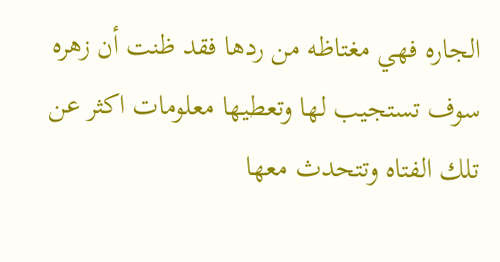الجاره فهي مغتاظه من ردها فقد ظنت أن زهره سوف تستجيب لها وتعطيها معلومات اكثر عن تلك الفتاه وتتحدث معها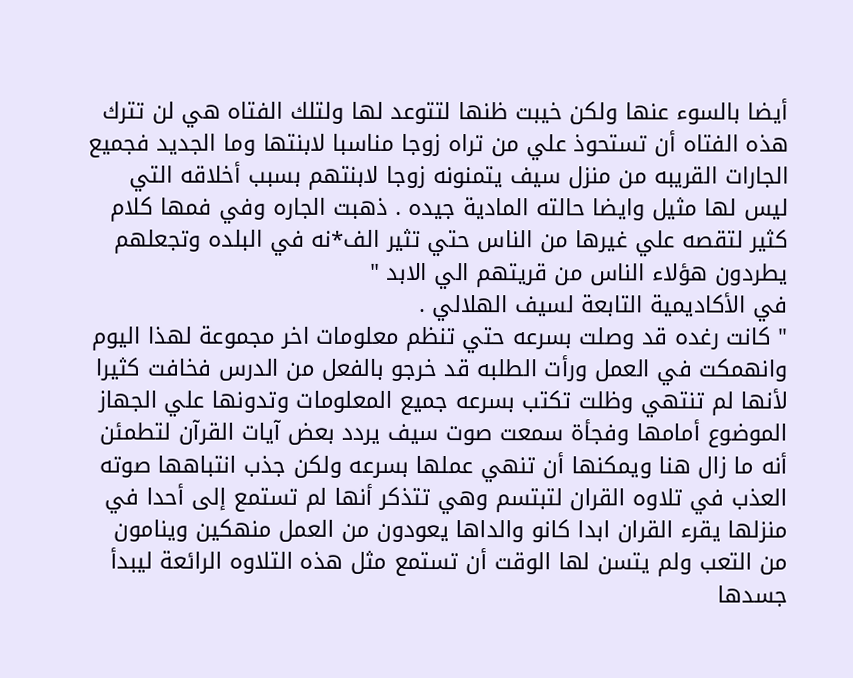أيضا بالسوء عنها ولكن خيبت ظنها لتتوعد لها ولتلك الفتاه هي لن تترك هذه الفتاه أن تستحوذ علي من تراه زوجا مناسبا لابنتها وما الجديد فجميع الجارات القريبه من منزل سيف يتمنونه زوجا لابنتهم بسبب أخلاقه التي ليس لها مثيل وايضا حالته المادية جيده . ذهبت الجاره وفي فمها كلام كثير لتقصه علي غيرها من الناس حتي تثير الف*نه في البلده وتجعلهم يطردون هؤلاء الناس من قريتهم الي الابد "
في الأكاديمية التابعة لسيف الهلالي .
" كانت رغده قد وصلت بسرعه حتي تنظم معلومات اخر مجموعة لهذا اليوم وانهمكت في العمل ورأت الطلبه قد خرجو بالفعل من الدرس فخافت كثيرا لأنها لم تنتهي وظلت تكتب بسرعه جميع المعلومات وتدونها علي الجهاز الموضوع أمامها وفجأة سمعت صوت سيف يردد بعض آيات القرآن لتطمئن أنه ما زال هنا ويمكنها أن تنهي عملها بسرعه ولكن جذب انتباهها صوته العذب في تلاوه القران لتبتسم وهي تتذكر أنها لم تستمع إلى أحدا في منزلها يقرء القران ابدا كانو والداها يعودون من العمل منهكين وينامون من التعب ولم يتسن لها الوقت أن تستمع مثل هذه التلاوه الرائعة ليبدأ جسدها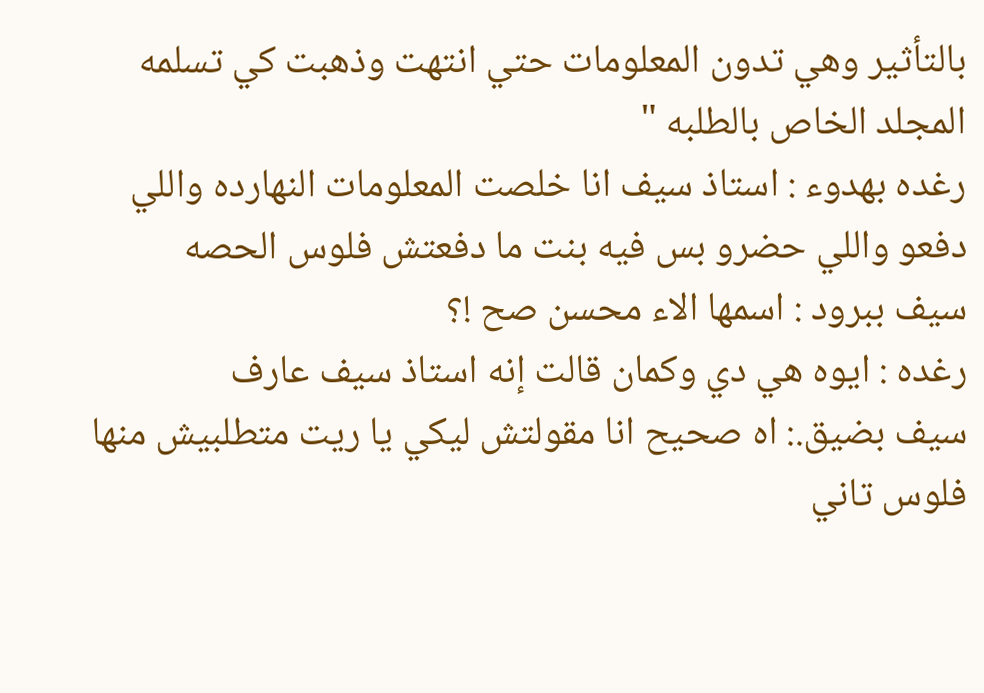بالتأثير وهي تدون المعلومات حتي انتهت وذهبت كي تسلمه المجلد الخاص بالطلبه "
رغده بهدوء : استاذ سيف انا خلصت المعلومات النهارده واللي دفعو واللي حضرو بس فيه بنت ما دفعتش فلوس الحصه
سيف ببرود : اسمها الاء محسن صح !؟
رغده : ايوه هي دي وكمان قالت إنه استاذ سيف عارف
سيف بضيق.: اه صحيح انا مقولتش ليكي يا ريت متطلبيش منها فلوس تاني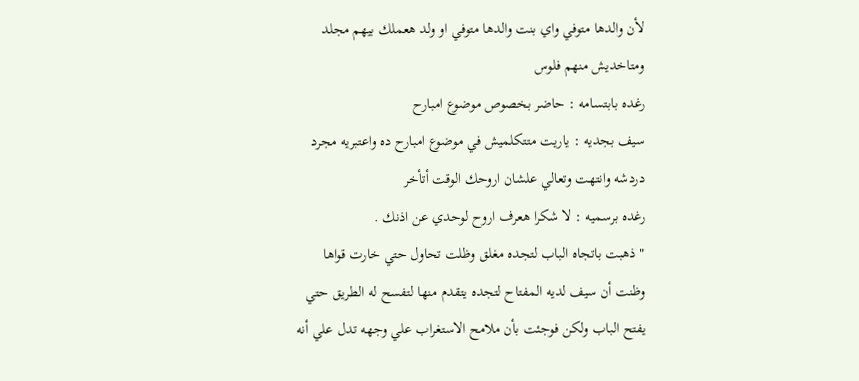لأن والدها متوفي واي بنت والدها متوفي او ولد هعملك بيهم مجلد ومتاخديش منهم فلوس
رغده بابتسامه : حاضر بخصوص موضوع امبارح
سيف بجديه : ياريت متتكلميش في موضوع امبارح ده واعتبريه مجرد دردشه وانتهت وتعالي علشان اروحك الوقت أتأخر
رغده برسميه : لا شكرا هعرف اروح لوحدي عن اذنك .
" ذهبت باتجاه الباب لتجده مغلق وظلت تحاول حتي خارت قواها وظنت أن سيف لديه المفتاح لتجده يتقدم منها لتفسح له الطريق حتي يفتح الباب ولكن فوجئت بأن ملامح الاستغراب علي وجهه تدل علي أنه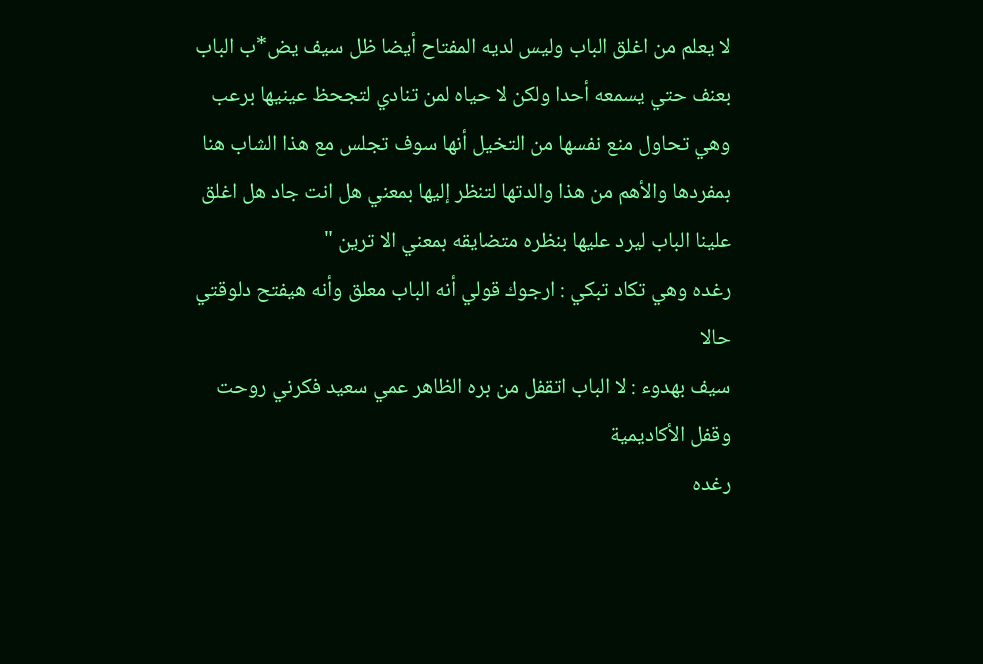لا يعلم من اغلق الباب وليس لديه المفتاح أيضا ظل سيف يض*ب الباب بعنف حتي يسمعه أحدا ولكن لا حياه لمن تنادي لتجحظ عينيها برعب وهي تحاول منع نفسها من التخيل أنها سوف تجلس مع هذا الشاب هنا بمفردها والأهم من هذا والدتها لتنظر إليها بمعني هل انت جاد هل اغلق علينا الباب ليرد عليها بنظره متضايقه بمعني الا ترين "
رغده وهي تكاد تبكي : ارجوك قولي أنه الباب معلق وأنه هيفتح دلوقتي حالا
سيف بهدوء : لا الباب اتقفل من بره الظاهر عمي سعيد فكرني روحت وقفل الأكاديمية
رغده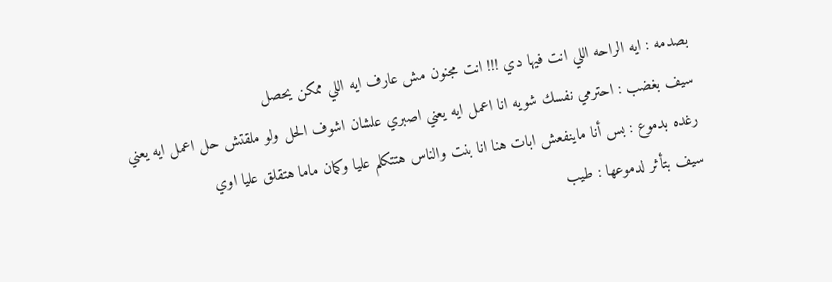بصدمه : ايه الراحه اللي انت فيها دي !!! انت مجنون مش عارف ايه اللي ممكن يحصل
سيف بغضب : احترمي نفسك شويه انا اعمل ايه يعني اصبري علشان اشوف الحل ولو ملقتش حل اعمل ايه يعني
رغده بدموع : بس أنا ماينفعش ابات هنا انا بنت والناس هتتكلم عليا وكمان ماما هتقلق عليا اوي
سيف بتأثر لدموعها : طيب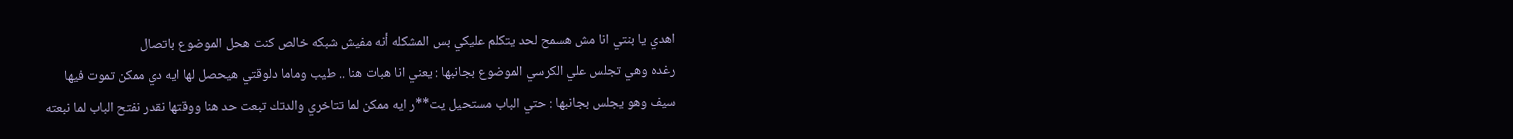اهدي يا بنتي انا مش هسمح لحد يتكلم عليكي بس المشكله أنه مفيش شبكه خالص كنت هحل الموضوع باتصال
رغده وهي تجلس علي الكرسي الموضوع بجانبها : يعني انا هبات هنا .. طيب وماما دلوقتي هيحصل لها ايه دي ممكن تموت فيها
سيف وهو يجلس بجانبها : حتي الباب مستحيل يت**ر ايه ممكن لما تتاخري والدتك تبعت حد هنا ووقتها نقدر نفتح الباب لما نبعته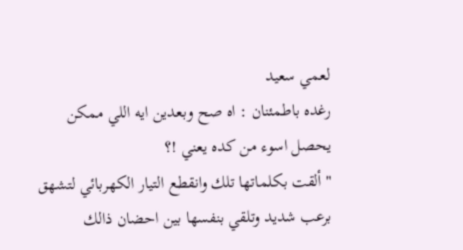لعمي سعيد
رغده باطمئنان : اه صح وبعدين ايه اللي ممكن يحصل اسوء من كده يعني !؟
" ألقت بكلماتها تلك وانقطع التيار الكهربائي لتشهق برعب شديد وتلقي بنفسها بين احضان ذالك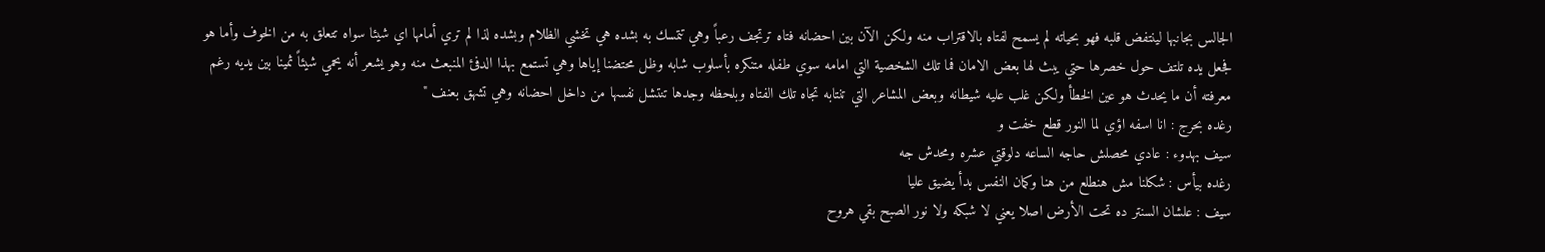الجالس بجانبها لينتفض قلبه فهو بحياته لم يسمح لفتاه بالاقتراب منه ولكن الآن بين احضانه فتاه ترتجف رعباً وهي تتمسك به بشده هي تخشي الظلام وبشده لذا لم تري أمامها اي شيئا سواه تتعلق به من الخوف وأما هو فجعل يده تلتف حول خصرها حتي يبث لها بعض الامان فما تلك الشخصية التي امامه سوي طفله متنكره بأسلوب شابه وظل محتضنا إياها وهي تستمع بهذا الدفئ المنبعث منه وهو يشعر أنه يحمي شيئاً ثمينا بين يديه رغم معرفته أن ما يحدث هو عين الخطأ ولكن غلب عليه شيطانه وبعض المشاعر التي تنتابه تجاه تلك الفتاه وبلحظه وجدها تنتشل نفسها من داخل احضانه وهي تشهق بعنف "
رغده بحرج : انا اسفه اؤي لما النور قطع خفت و
سيف بهدوء : عادي محصلش حاجه الساعه دلوقتي عشره ومحدش جه
رغده بيأس : شكلنا مش هنطلع من هنا وكمان النفس بدأ يضيق عليا
سيف : علشان السنتر ده تحت الأرض اصلا يعني لا شبكه ولا نور الصبح بقي هروح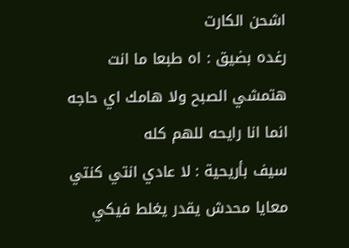اشحن الكارت
رغده بضيق : اه طبعا ما انت هتمشي الصبح ولا هامك اي حاجه انما انا رايحه للهم كله
سيف بأريحية : لا عادي انتي كنتي معايا محدش يقدر يغلط فيكي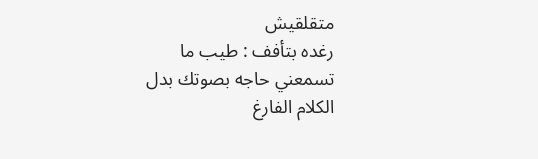متقلقيش
رغده بتأفف : طيب ما تسمعني حاجه بصوتك بدل الكلام الفارغ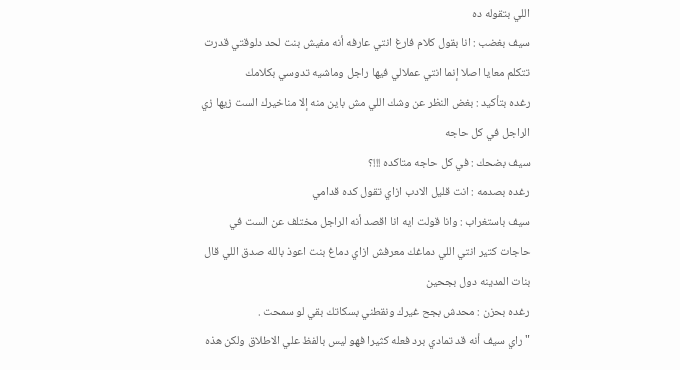اللي بتقوله ده
سيف بغضب : انا بقول كلام فارغ انتي عارفه أنه مفيش بنت لحد دلوقتي قدرت تتكلم معايا اصلا إنما انتي عملالي فيها راجل وماشيه تدوسي بكلامك
رغده بتأكيد : بغض النظر عن وشك اللي مش باين منه إلا مناخيرك الست زيها زي الراجل في كل حاجه
سيف بضحك : في كل حاجه متاكده !!!؟
رغده بصدمه : انت قليل الادب ازاي تقول كده قدامي
سيف باستغراب : وانا قولت ايه انا اقصد أنه الراجل مختلف عن الست في حاجات كتير انتي اللي دماغك معرفش ازاي دماغ بنت اعوذ بالله صدق اللي قال بنات المدينه دول بجحين
رغده بحزن : محدش بجح غيرك ونقطني بسكاتك بقي لو سمحت .
" راي سيف أنه قد تمادي برد فعله كثيرا فهو ليس بالفظ علي الاطلاق ولكن هذه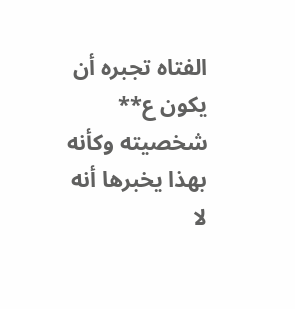الفتاه تجبره أن يكون ع** شخصيته وكأنه بهذا يخبرها أنه لا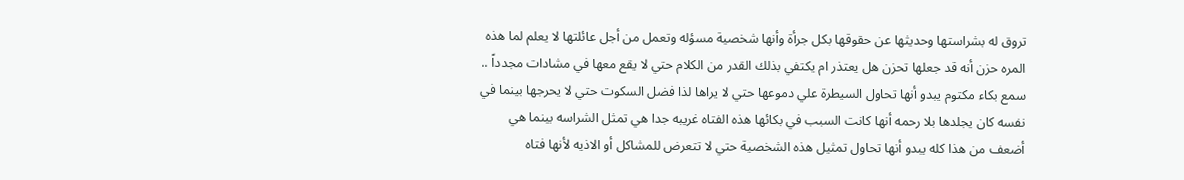تروق له بشراستها وحديثها عن حقوقها بكل جرأة وأنها شخصية مسؤله وتعمل من أجل عائلتها لا يعلم لما هذه المره حزن أنه قد جعلها تحزن هل يعتذر ام يكتفي بذلك القدر من الكلام حتي لا يقع معها في مشادات مجدداً .. سمع بكاء مكتوم يبدو أنها تحاول السيطرة علي دموعها حتي لا يراها لذا فضل السكوت حتي لا يحرجها بينما في نفسه كان يجلدها بلا رحمه أنها كانت السبب في بكائها هذه الفتاه غريبه جدا هي تمثل الشراسه بينما هي أضعف من هذا كله يبدو أنها تحاول تمثيل هذه الشخصية حتي لا تتعرض للمشاكل أو الاذيه لأنها فتاه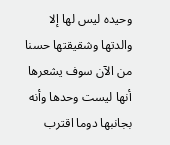وحيده ليس لها إلا والدتها وشقيقتها حسنا من الآن سوف يشعرها أنها ليست وحدها وأنه بجانبها دوما اقترب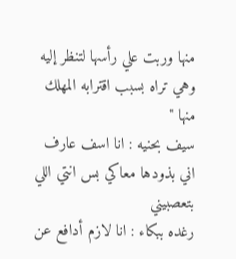منها وربت علي رأسها لتنظر إليه وهي تراه بسبب اقترابه المهلك منها "
سيف بحنيه : انا اسف عارف اني بذودها معاكي بس انتي اللي بتعصبيني
رغده ببكاء : انا لازم أدافع عن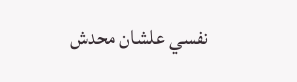نفسي علشان محدش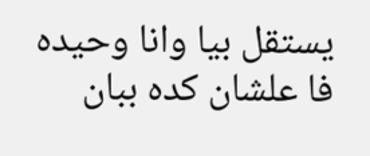يستقل بيا وانا وحيده فا علشان كده ببان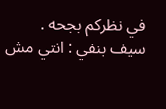في نظركم بجحه .
سيف بنفي : انتي مش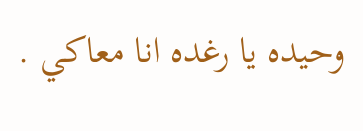وحيده يا رغده انا معاكي .